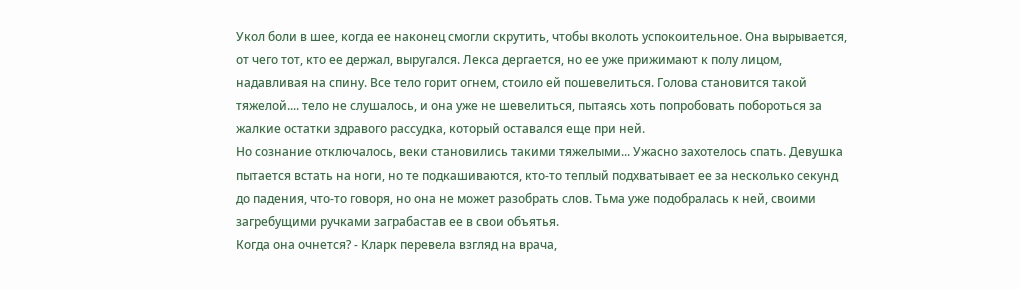Укол боли в шее, когда ее наконец смогли скрутить, чтобы вколоть успокоительное. Она вырывается, от чего тот, кто ее держал, выругался. Лекса дергается, но ее уже прижимают к полу лицом, надавливая на спину. Все тело горит огнем, стоило ей пошевелиться. Голова становится такой тяжелой.... тело не слушалось, и она уже не шевелиться, пытаясь хоть попробовать побороться за жалкие остатки здравого рассудка, который оставался еще при ней.
Но сознание отключалось, веки становились такими тяжелыми... Ужасно захотелось спать. Девушка пытается встать на ноги, но те подкашиваются, кто-то теплый подхватывает ее за несколько секунд до падения, что-то говоря, но она не может разобрать слов. Тьма уже подобралась к ней, своими загребущими ручками заграбастав ее в свои объятья.
Когда она очнется? - Кларк перевела взгляд на врача,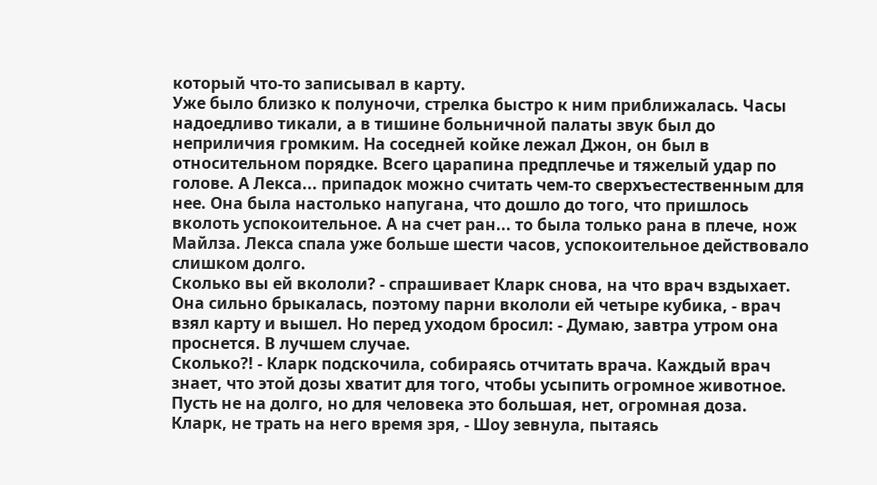который что-то записывал в карту.
Уже было близко к полуночи, стрелка быстро к ним приближалась. Часы надоедливо тикали, а в тишине больничной палаты звук был до неприличия громким. На соседней койке лежал Джон, он был в относительном порядке. Всего царапина предплечье и тяжелый удар по голове. А Лекса... припадок можно считать чем-то сверхъестественным для нее. Она была настолько напугана, что дошло до того, что пришлось вколоть успокоительное. А на счет ран... то была только рана в плече, нож Майлза. Лекса спала уже больше шести часов, успокоительное действовало слишком долго.
Сколько вы ей вкололи? - спрашивает Кларк снова, на что врач вздыхает.
Она сильно брыкалась, поэтому парни вкололи ей четыре кубика, - врач взял карту и вышел. Но перед уходом бросил: - Думаю, завтра утром она проснется. В лучшем случае.
Сколько?! - Кларк подскочила, собираясь отчитать врача. Каждый врач знает, что этой дозы хватит для того, чтобы усыпить огромное животное. Пусть не на долго, но для человека это большая, нет, огромная доза.
Кларк, не трать на него время зря, - Шоу зевнула, пытаясь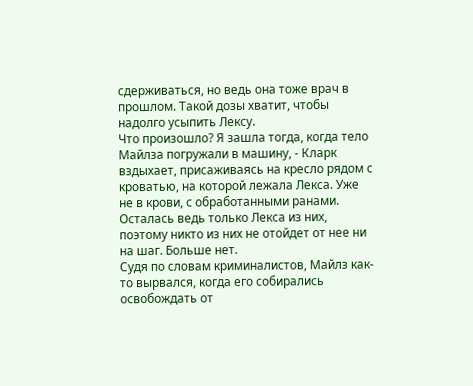сдерживаться, но ведь она тоже врач в прошлом. Такой дозы хватит, чтобы надолго усыпить Лексу.
Что произошло? Я зашла тогда, когда тело Майлза погружали в машину, - Кларк вздыхает, присаживаясь на кресло рядом с кроватью, на которой лежала Лекса. Уже не в крови, с обработанными ранами. Осталась ведь только Лекса из них, поэтому никто из них не отойдет от нее ни на шаг. Больше нет.
Судя по словам криминалистов, Майлз как-то вырвался, когда его собирались освобождать от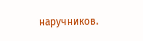наручников.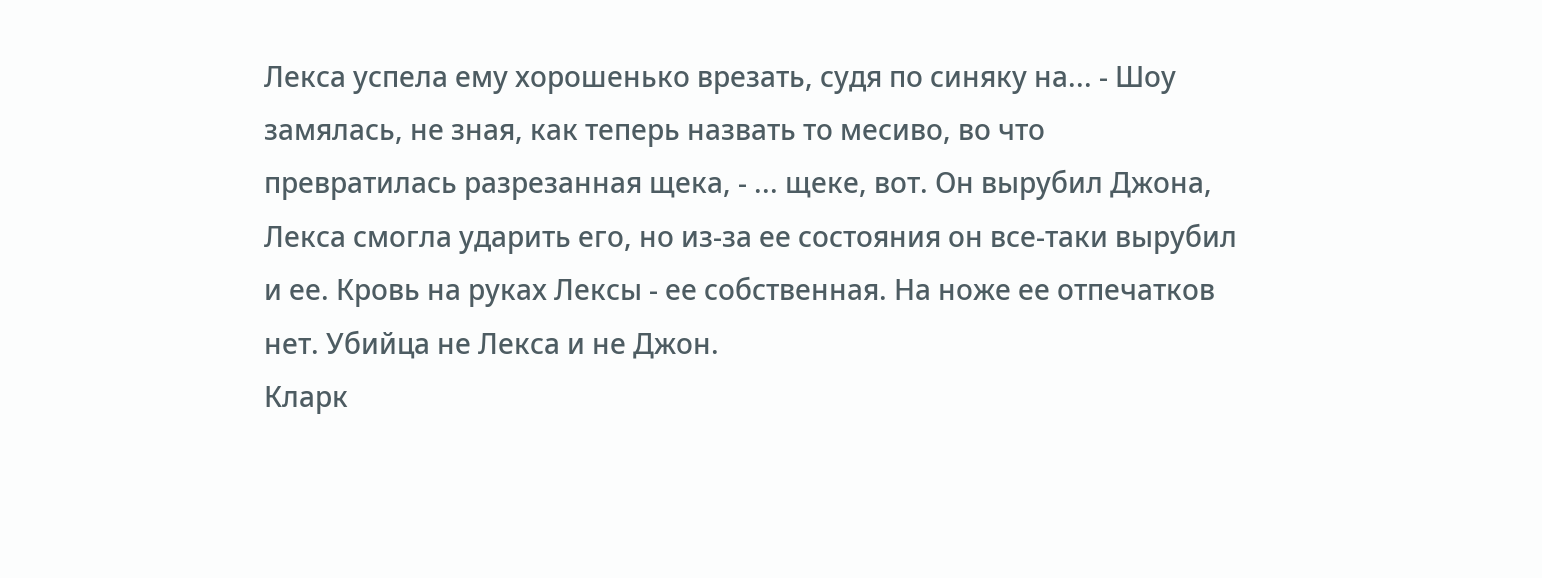Лекса успела ему хорошенько врезать, судя по синяку на... - Шоу замялась, не зная, как теперь назвать то месиво, во что превратилась разрезанная щека, - ... щеке, вот. Он вырубил Джона, Лекса смогла ударить его, но из-за ее состояния он все-таки вырубил и ее. Кровь на руках Лексы - ее собственная. На ноже ее отпечатков нет. Убийца не Лекса и не Джон.
Кларк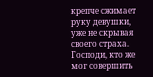крепче сжимает руку девушки, уже не скрывая своего страха. Господи, кто же мог совершить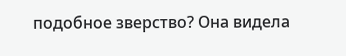подобное зверство? Она видела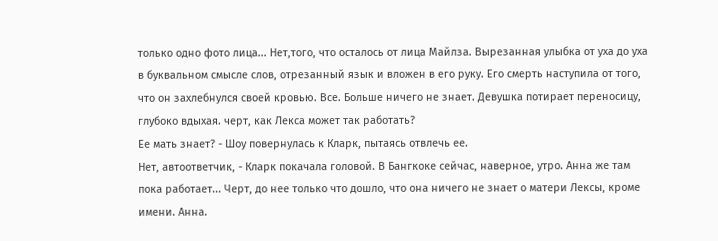только одно фото лица... Нет,того, что осталось от лица Майлза. Вырезанная улыбка от уха до уха в буквальном смысле слов, отрезанный язык и вложен в его руку. Его смерть наступила от того, что он захлебнулся своей кровью. Все. Больше ничего не знает. Девушка потирает переносицу, глубоко вдыхая. черт, как Лекса может так работать?
Ее мать знает? - Шоу повернулась к Кларк, пытаясь отвлечь ее.
Нет, автоответчик, - Кларк покачала головой. В Бангкоке сейчас, наверное, утро. Анна же там пока работает... Черт, до нее только что дошло, что она ничего не знает о матери Лексы, кроме имени. Анна.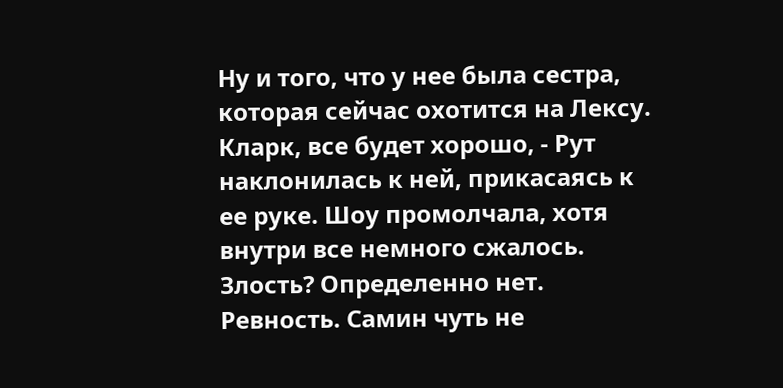Ну и того, что у нее была сестра, которая сейчас охотится на Лексу.
Кларк, все будет хорошо, - Рут наклонилась к ней, прикасаясь к ее руке. Шоу промолчала, хотя внутри все немного сжалось. Злость? Определенно нет. Ревность. Самин чуть не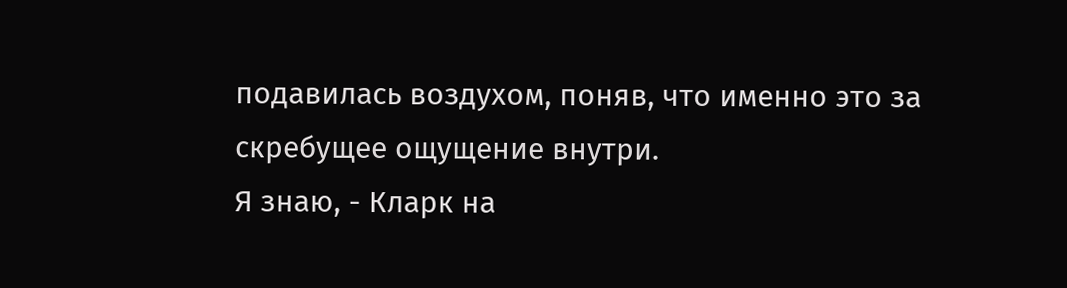подавилась воздухом, поняв, что именно это за скребущее ощущение внутри.
Я знаю, - Кларк на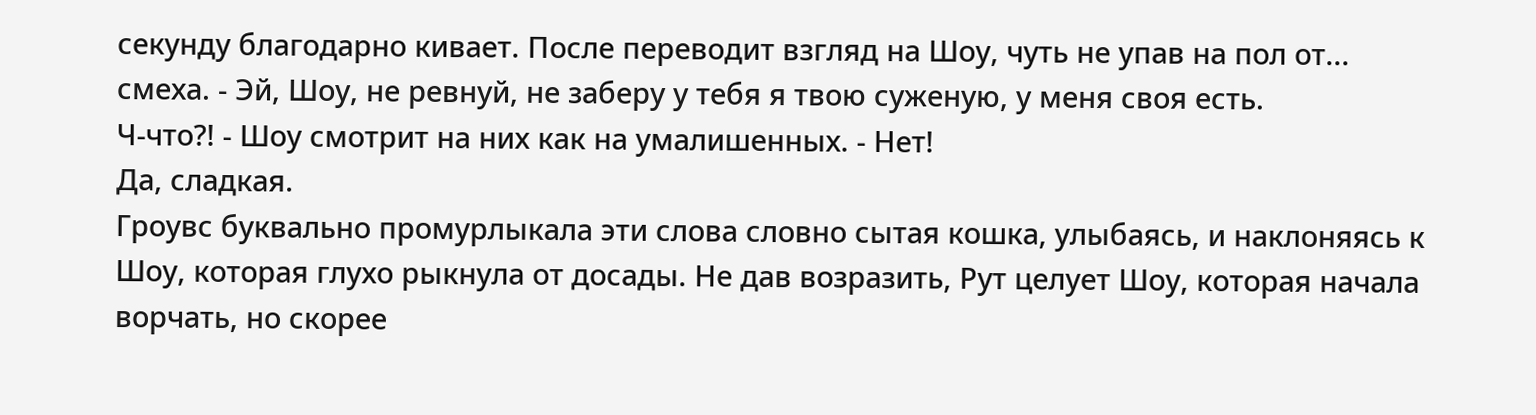секунду благодарно кивает. После переводит взгляд на Шоу, чуть не упав на пол от... смеха. - Эй, Шоу, не ревнуй, не заберу у тебя я твою суженую, у меня своя есть.
Ч-что?! - Шоу смотрит на них как на умалишенных. - Нет!
Да, сладкая.
Гроувс буквально промурлыкала эти слова словно сытая кошка, улыбаясь, и наклоняясь к Шоу, которая глухо рыкнула от досады. Не дав возразить, Рут целует Шоу, которая начала ворчать, но скорее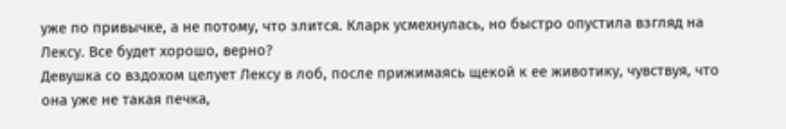уже по привычке, а не потому, что злится. Кларк усмехнулась, но быстро опустила взгляд на Лексу. Все будет хорошо, верно?
Девушка со вздохом целует Лексу в лоб, после прижимаясь щекой к ее животику, чувствуя, что она уже не такая печка,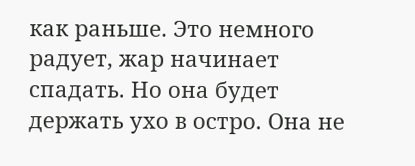как раньше. Это немного радует, жар начинает спадать. Но она будет держать ухо в остро. Она не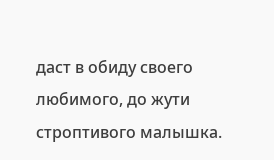даст в обиду своего любимого, до жути строптивого малышка.